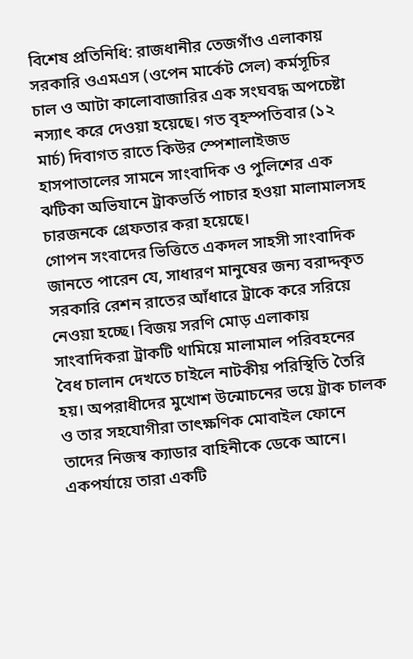বিশেষ প্রতিনিধি: রাজধানীর তেজগাঁও এলাকায় সরকারি ওএমএস (ওপেন মার্কেট সেল) কর্মসূচির চাল ও আটা কালোবাজারির এক সংঘবদ্ধ অপচেষ্টা নস্যাৎ করে দেওয়া হয়েছে। গত বৃহস্পতিবার (১২ মার্চ) দিবাগত রাতে কিউর স্পেশালাইজড হাসপাতালের সামনে সাংবাদিক ও পুলিশের এক ঝটিকা অভিযানে ট্রাকভর্তি পাচার হওয়া মালামালসহ চারজনকে গ্রেফতার করা হয়েছে।
গোপন সংবাদের ভিত্তিতে একদল সাহসী সাংবাদিক জানতে পারেন যে, সাধারণ মানুষের জন্য বরাদ্দকৃত সরকারি রেশন রাতের আঁধারে ট্রাকে করে সরিয়ে নেওয়া হচ্ছে। বিজয় সরণি মোড় এলাকায় সাংবাদিকরা ট্রাকটি থামিয়ে মালামাল পরিবহনের বৈধ চালান দেখতে চাইলে নাটকীয় পরিস্থিতি তৈরি হয়। অপরাধীদের মুখোশ উন্মোচনের ভয়ে ট্রাক চালক ও তার সহযোগীরা তাৎক্ষণিক মোবাইল ফোনে তাদের নিজস্ব ক্যাডার বাহিনীকে ডেকে আনে। একপর্যায়ে তারা একটি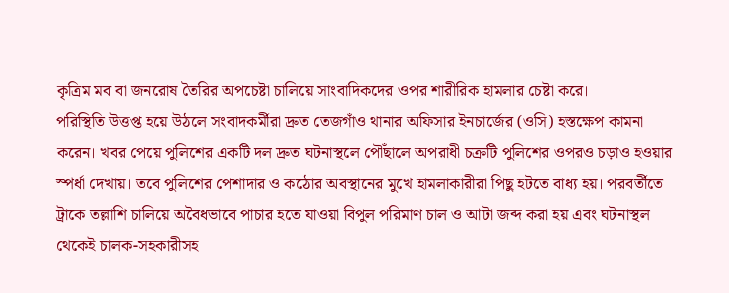কৃত্রিম মব বা জনরোষ তৈরির অপচেষ্টা চালিয়ে সাংবাদিকদের ওপর শারীরিক হামলার চেষ্টা করে।
পরিস্থিতি উত্তপ্ত হয়ে উঠলে সংবাদকর্মীরা দ্রুত তেজগাঁও থানার অফিসার ইনচার্জের (ওসি) হস্তক্ষেপ কামনা করেন। খবর পেয়ে পুলিশের একটি দল দ্রুত ঘটনাস্থলে পৌঁছালে অপরাধী চক্রটি পুলিশের ওপরও চড়াও হওয়ার স্পর্ধা দেখায়। তবে পুলিশের পেশাদার ও কঠোর অবস্থানের মুখে হামলাকারীরা পিছু হটতে বাধ্য হয়। পরবর্তীতে ট্রাকে তল্লাশি চালিয়ে অবৈধভাবে পাচার হতে যাওয়া বিপুল পরিমাণ চাল ও আটা জব্দ করা হয় এবং ঘটনাস্থল থেকেই চালক-সহকারীসহ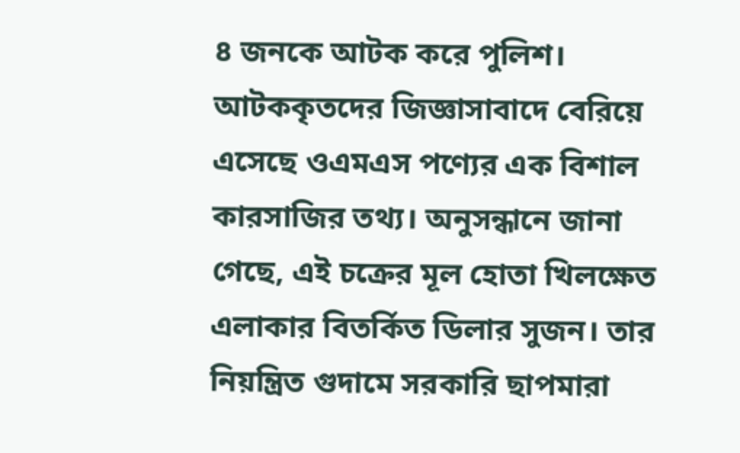৪ জনকে আটক করে পুলিশ।
আটককৃতদের জিজ্ঞাসাবাদে বেরিয়ে এসেছে ওএমএস পণ্যের এক বিশাল কারসাজির তথ্য। অনুসন্ধানে জানা গেছে, এই চক্রের মূল হোতা খিলক্ষেত এলাকার বিতর্কিত ডিলার সুজন। তার নিয়ন্ত্রিত গুদামে সরকারি ছাপমারা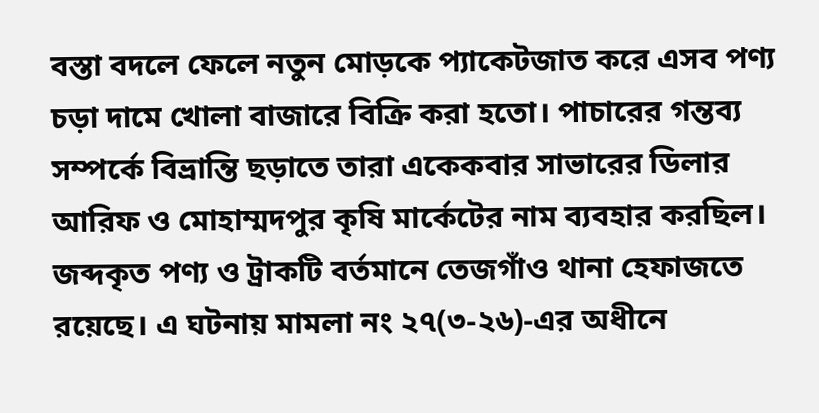বস্তা বদলে ফেলে নতুন মোড়কে প্যাকেটজাত করে এসব পণ্য চড়া দামে খোলা বাজারে বিক্রি করা হতো। পাচারের গন্তব্য সম্পর্কে বিভ্রান্তি ছড়াতে তারা একেকবার সাভারের ডিলার আরিফ ও মোহাম্মদপুর কৃষি মার্কেটের নাম ব্যবহার করছিল।
জব্দকৃত পণ্য ও ট্রাকটি বর্তমানে তেজগাঁও থানা হেফাজতে রয়েছে। এ ঘটনায় মামলা নং ২৭(৩-২৬)-এর অধীনে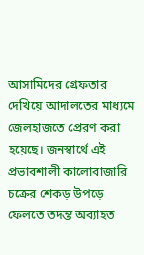আসামিদের গ্রেফতার দেখিয়ে আদালতের মাধ্যমে জেলহাজতে প্রেরণ করা হয়েছে। জনস্বার্থে এই প্রভাবশালী কালোবাজারি চক্রের শেকড় উপড়ে ফেলতে তদন্ত অব্যাহত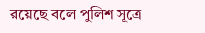রয়েছে বলে পুলিশ সূত্রে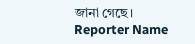জানা গেছে।
Reporter Name